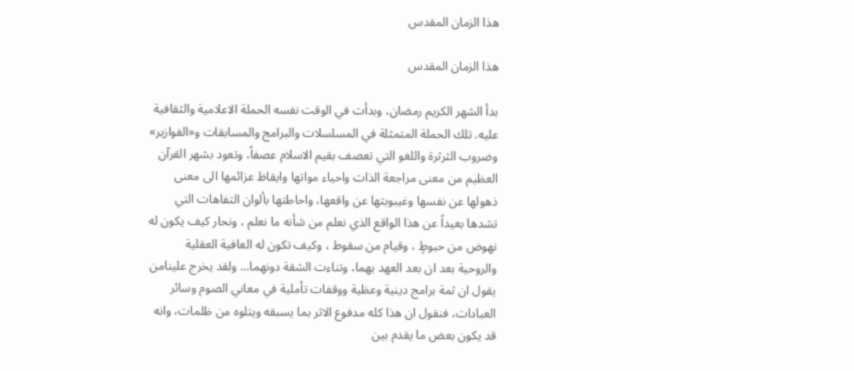هذا الزمان المقدس

هذا الزمان المقدس

بدأ الشهر الكريم رمضان، وبدأت في الوقت نفسه الحملة الاعلامية والثقافية عليه. تلك الحملة المتمثلة في المسلسلات والبرامج والمسابقات و«الفوازير» وضروب الثرثرة واللغو التي تعصف بقيم الاسلام عصفاً، وتعود بشهر القرآن العظيم من معنى مراجعة الذات واحياء مواتها وايقاظ عزائمها الى معنى ذهولها عن نفسها وغيبوبتها عن واقعها، واحاطتها بألوان التفاهات التي تشدها بعيداً عن هذا الواقع الذي نعلم من شأنه ما نعلم ، ونحار كيف يكون له نهوض من حبوطٍ ، وقيام من سقوط ، وكيف تكون له العافية العقلية والروحية بعد ان بعد العهد بهما، وتناءت الشقة دونهما... ولقد يخرج علينامن يقول ان ثمة برامج دينية وعظية ووقفات تأملية في معاني الصوم وسائر العبادات، فنقول ان هذا كله مدفوع الاثر بما يسبقه ويتلوه من ظلمات، وانه قد يكون بعض ما يقدم بين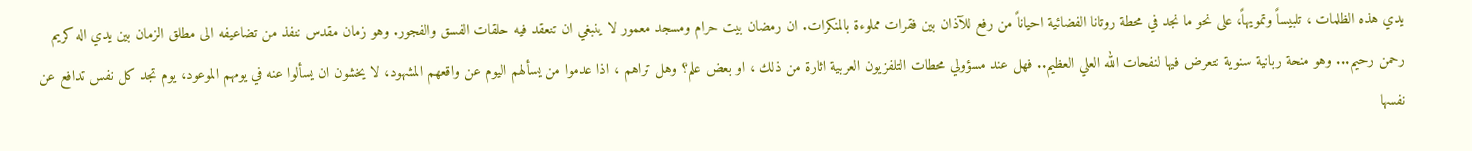يدي هذه الظلمات ، تلبيساً وتمويهاً، على نحو ما نجد في محطة روتانا الفضائية احياناً من رفع للآذان بين فقرات مملوءة بالمنكرات. ان رمضان بيت حرام ومسجد معمور لا ينبغي ان تنعقد فيه حلقات الفسق والفجور. وهو زمان مقدس ننفذ من تضاعيفه الى مطلق الزمان بين يدي اله كريم رحمن رحيم... وهو منحة ربانية سنوية نتعرض فيها لنفحات الله العلي العظيم.. فهل عند مسؤولي محطات التلفزيون العربية اثارة من ذلك ، او بعض علم؟ وهل تراهم ، اذا عدموا من يسألهم اليوم عن واقعهم المشهود، لا يخشون ان يسألوا عنه في يومهم الموعود، يوم تجد كل نفس تدافع عن نفسها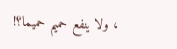، ولا ينفع حميم حميما؟!